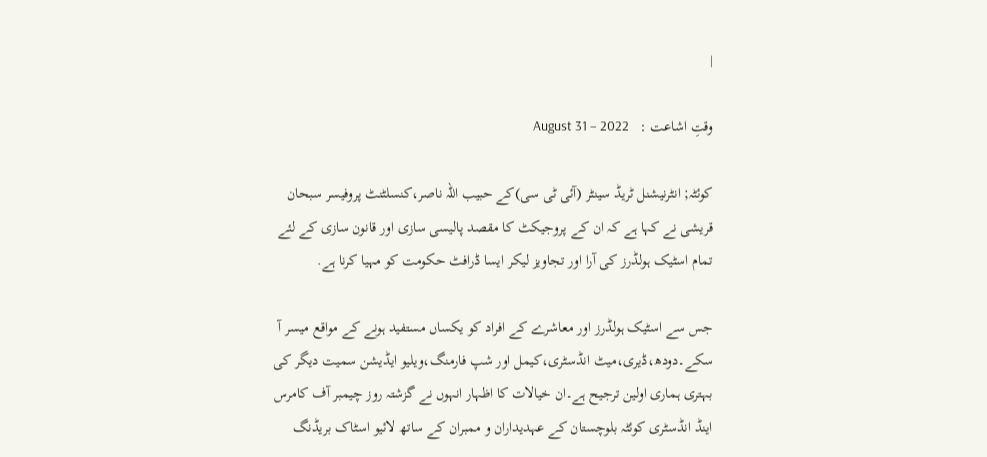|

وقتِ اشاعت :   August 31 – 2022

کوئٹہ; انٹرنیشنل ٹریڈ سینٹر (آئی ٹی سی)کے حبیب اللہ ناصر،کنسلٹنٹ پروفیسر سبحان قریشی نے کہا ہے کہ ان کے پروجیکٹ کا مقصد پالیسی سازی اور قانون سازی کے لئے تمام اسٹیک ہولڈرز کی آرا اور تجاویز لیکر ایسا ڈرافٹ حکومت کو مہیا کرنا ہے.

جس سے اسٹیک ہولڈرز اور معاشرے کے افراد کو یکساں مستفید ہونے کے مواقع میسر آ سکے۔دودھ،ڈیری،میٹ انڈسٹری،کیمل اور شپ فارمنگ،ویلیو ایڈیشن سمیت دیگر کی بہتری ہماری اولین ترجیح ہے۔ان خیالات کا اظہار انہوں نے گزشتہ روز چیمبر آف کامرس اینڈ انڈسٹری کوئٹہ بلوچستان کے عہدیداران و ممبران کے ساتھ لائیو اسٹاک بریڈنگ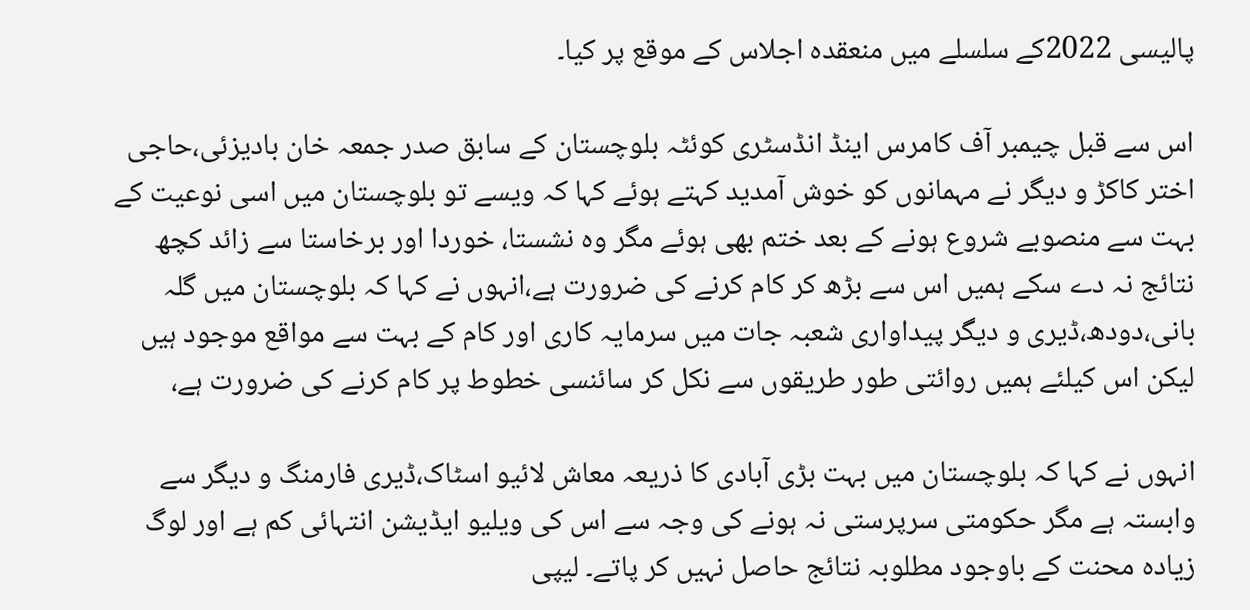پالیسی 2022کے سلسلے میں منعقدہ اجلاس کے موقع پر کیا۔

اس سے قبل چیمبر آف کامرس اینڈ انڈسٹری کوئٹہ بلوچستان کے سابق صدر جمعہ خان بادیزئی،حاجی اختر کاکڑ و دیگر نے مہمانوں کو خوش آمدید کہتے ہوئے کہا کہ ویسے تو بلوچستان میں اسی نوعیت کے بہت سے منصوبے شروع ہونے کے بعد ختم بھی ہوئے مگر وہ نشستا، خوردا اور برخاستا سے زائد کچھ نتائج نہ دے سکے ہمیں اس سے بڑھ کر کام کرنے کی ضرورت ہے،انہوں نے کہا کہ بلوچستان میں گلہ بانی،دودھ،ڈیری و دیگر پیداواری شعبہ جات میں سرمایہ کاری اور کام کے بہت سے مواقع موجود ہیں لیکن اس کیلئے ہمیں روائتی طور طریقوں سے نکل کر سائنسی خطوط پر کام کرنے کی ضرورت ہے،

انہوں نے کہا کہ بلوچستان میں بہت بڑی آبادی کا ذریعہ معاش لائیو اسٹاک،ڈیری فارمنگ و دیگر سے وابستہ ہے مگر حکومتی سرپرستی نہ ہونے کی وجہ سے اس کی ویلیو ایڈیشن انتہائی کم ہے اور لوگ زیادہ محنت کے باوجود مطلوبہ نتائج حاصل نہیں کر پاتے۔ لیپی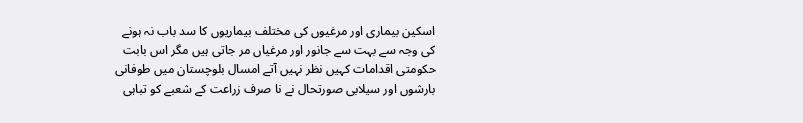اسکین بیماری اور مرغیوں کی مختلف بیماریوں کا سد باب نہ ہونے کی وجہ سے بہت سے جانور اور مرغیاں مر جاتی ہیں مگر اس بابت حکومتی اقدامات کہیں نظر نہیں آتے امسال بلوچستان میں طوفانی بارشوں اور سیلابی صورتحال نے نا صرف زراعت کے شعبے کو تباہی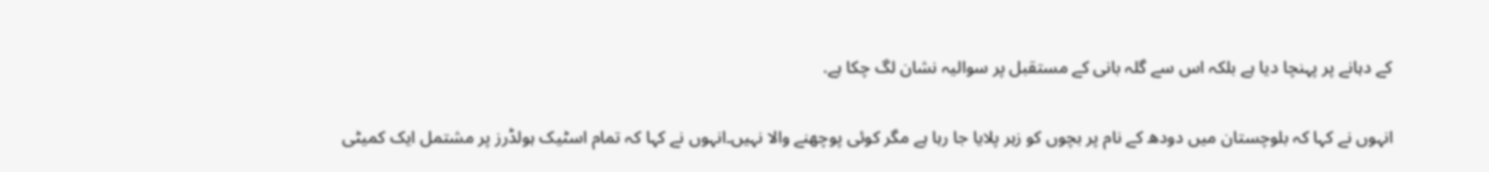کے دہانے پر پہنچا دیا ہے بلکہ اس سے گلہ بانی کے مستقبل پر سوالیہ نشان لگ چکا ہے.

انہوں نے کہا کہ بلوچستان میں دودھ کے نام پر بچوں کو زہر پلایا جا رہا ہے مگر کوئی پوچھنے والا نہیں۔انہوں نے کہا کہ تمام اسٹیک ہولڈرز پر مشتمل ایک کمیٹی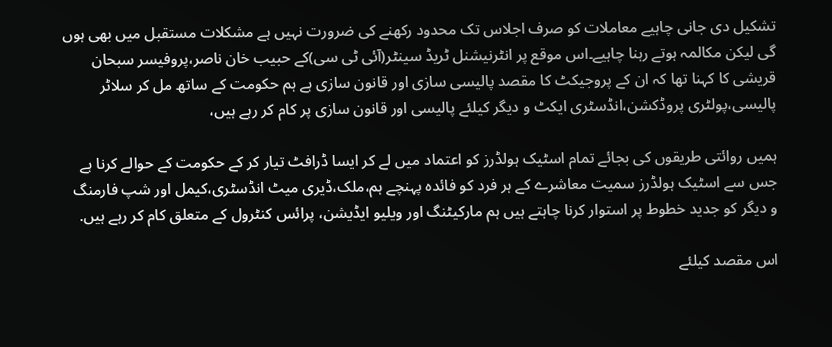تشکیل دی جانی چاہیے معاملات کو صرف اجلاس تک محدود رکھنے کی ضرورت نہیں ہے مشکلات مستقبل میں بھی ہوں گی لیکن مکالمہ ہوتے رہنا چاہیے۔اس موقع پر انٹرنیشنل ٹریڈ سینٹر(آئی ٹی سی)کے حبیب خان ناصر،پروفیسر سبحان قریشی کا کہنا تھا کہ ان کے پروجیکٹ کا مقصد پالیسی سازی اور قانون سازی ہے ہم حکومت کے ساتھ مل کر سلاٹر پالیسی،پولٹری پروڈکشن،انڈسٹری ایکٹ و دیگر کیلئے پالیسی اور قانون سازی پر کام کر رہے ہیں،

ہمیں روائتی طریقوں کی بجائے تمام اسٹیک ہولڈرز کو اعتماد میں لے کر ایسا ڈرافٹ تیار کر کے حکومت کے حوالے کرنا ہے جس سے اسٹیک ہولڈرز سمیت معاشرے کے ہر فرد کو فائدہ پہنچے ہم،ملک،ڈیری میٹ انڈسٹری،کیمل اور شپ فارمنگ و دیگر کو جدید خطوط پر استوار کرنا چاہتے ہیں ہم مارکیٹنگ اور ویلیو ایڈیشن، پرائس کنٹرول کے متعلق کام کر رہے ہیں.

اس مقصد کیلئے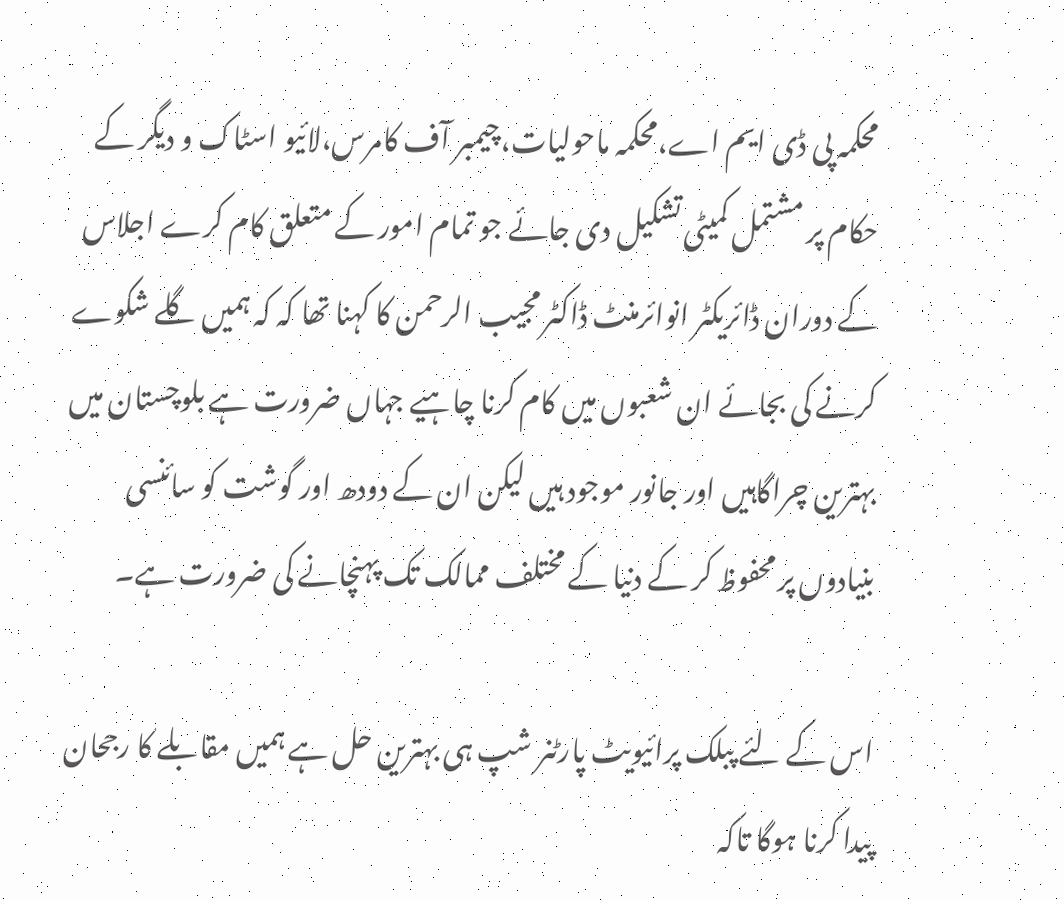محکمہ پی ڈی ایم اے،محکمہ ماحولیات،چیمبر آف کامرس،لائیو اسٹاک و دیگر کے حکام پر مشتمل کمیٹی تشکیل دی جائے جو تمام امور کے متعلق کام کرے اجلاس کے دوران ڈائریکٹر انوائرمنٹ ڈاکٹر مجیب الرحمن کا کہنا تھا کہ کہ ہمیں گلے شکوے کرنے کی بجائے ان شعبوں میں کام کرنا چاہیے جہاں ضرورت ہے بلوچستان میں بہترین چراگاہیں اور جانور موجود ہیں لیکن ان کے دودھ اور گوشت کو سائنسی بنیادوں پر محفوظ کر کے دنیا کے مختلف ممالک تک پہنچانے کی ضرورت ہے۔

اس کے لئے پبلک پرائیویٹ پارٹنر شپ ہی بہترین حل ہے ہمیں مقابلے کا رجحان پیدا کرنا ہوگا تاکہ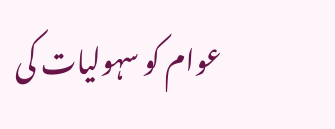عوام کو سہولیات کی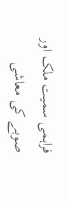فراہمی سمیت ملک اور صوبے کی معاشی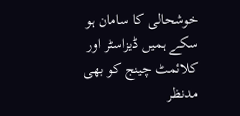خوشحالی کا سامان ہو سکے ہمیں ڈیزاسٹر اور کلائمٹ چینج کو بھی مدنظر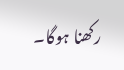رکھنا ہوگا۔